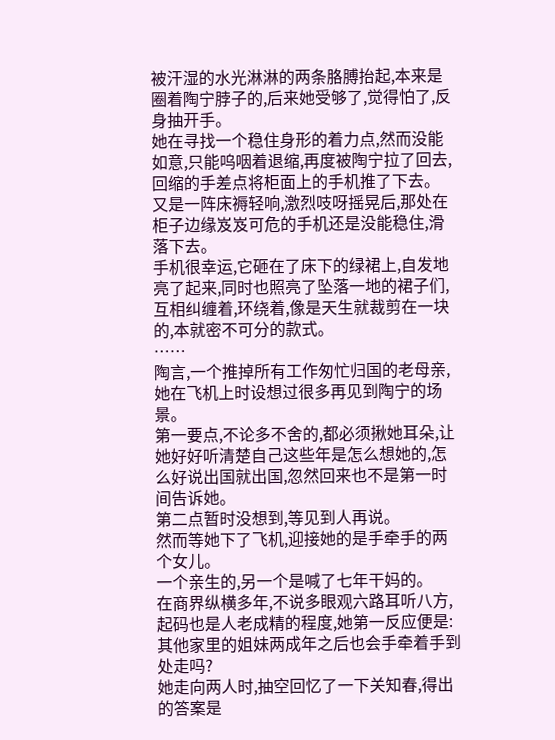被汗湿的水光淋淋的两条胳膊抬起,本来是圈着陶宁脖子的,后来她受够了,觉得怕了,反身抽开手。
她在寻找一个稳住身形的着力点,然而没能如意,只能呜咽着退缩,再度被陶宁拉了回去,回缩的手差点将柜面上的手机推了下去。
又是一阵床褥轻响,激烈吱呀摇晃后,那处在柜子边缘岌岌可危的手机还是没能稳住,滑落下去。
手机很幸运,它砸在了床下的绿裙上,自发地亮了起来,同时也照亮了坠落一地的裙子们,互相纠缠着,环绕着,像是天生就裁剪在一块的,本就密不可分的款式。
……
陶言,一个推掉所有工作匆忙归国的老母亲,她在飞机上时设想过很多再见到陶宁的场景。
第一要点,不论多不舍的,都必须揪她耳朵,让她好好听清楚自己这些年是怎么想她的,怎么好说出国就出国,忽然回来也不是第一时间告诉她。
第二点暂时没想到,等见到人再说。
然而等她下了飞机,迎接她的是手牵手的两个女儿。
一个亲生的,另一个是喊了七年干妈的。
在商界纵横多年,不说多眼观六路耳听八方,起码也是人老成精的程度,她第一反应便是:其他家里的姐妹两成年之后也会手牵着手到处走吗?
她走向两人时,抽空回忆了一下关知春,得出的答案是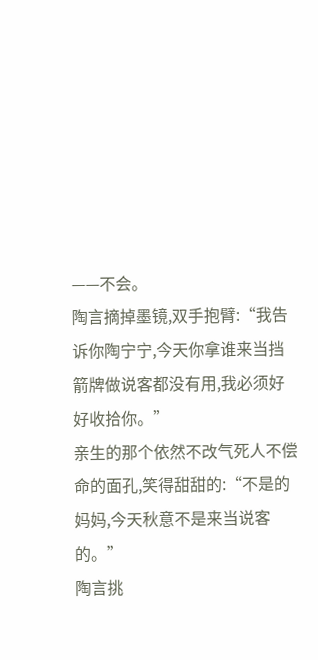——不会。
陶言摘掉墨镜,双手抱臂:“我告诉你陶宁宁,今天你拿谁来当挡箭牌做说客都没有用,我必须好好收拾你。”
亲生的那个依然不改气死人不偿命的面孔,笑得甜甜的:“不是的妈妈,今天秋意不是来当说客的。”
陶言挑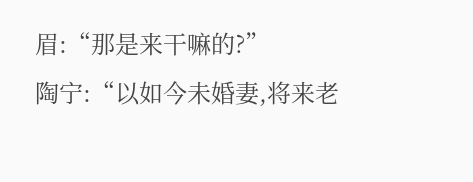眉:“那是来干嘛的?”
陶宁:“以如今未婚妻,将来老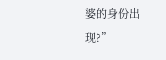婆的身份出现?”